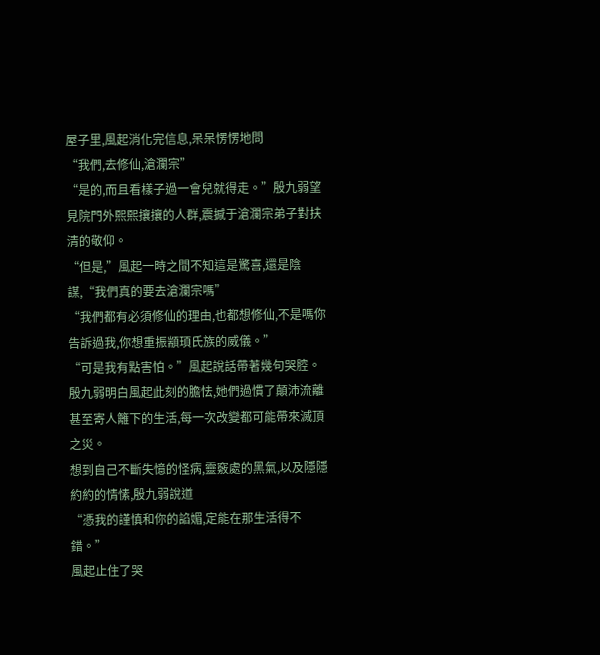屋子里,風起消化完信息,呆呆愣愣地問
“我們,去修仙,滄瀾宗”
“是的,而且看樣子過一會兒就得走。”殷九弱望見院門外熙熙攘攘的人群,震撼于滄瀾宗弟子對扶清的敬仰。
“但是,”風起一時之間不知這是驚喜,還是陰謀,“我們真的要去滄瀾宗嗎”
“我們都有必須修仙的理由,也都想修仙,不是嗎你告訴過我,你想重振顓頊氏族的威儀。”
“可是我有點害怕。”風起說話帶著幾句哭腔。
殷九弱明白風起此刻的膽怯,她們過慣了顛沛流離甚至寄人籬下的生活,每一次改變都可能帶來滅頂之災。
想到自己不斷失憶的怪病,靈竅處的黑氣,以及隱隱約約的情愫,殷九弱說道
“憑我的謹慎和你的諂媚,定能在那生活得不錯。”
風起止住了哭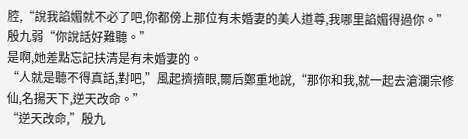腔,“說我諂媚就不必了吧,你都傍上那位有未婚妻的美人道尊,我哪里諂媚得過你。”
殷九弱“你說話好難聽。”
是啊,她差點忘記扶清是有未婚妻的。
“人就是聽不得真話,對吧,”風起擠擠眼,爾后鄭重地說,“那你和我,就一起去滄瀾宗修仙,名揚天下,逆天改命。”
“逆天改命,”殷九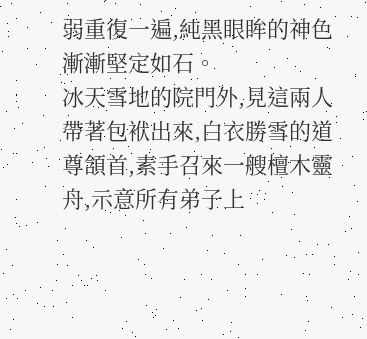弱重復一遍,純黑眼眸的神色漸漸堅定如石。
冰天雪地的院門外,見這兩人帶著包袱出來,白衣勝雪的道尊頷首,素手召來一艘檀木靈舟,示意所有弟子上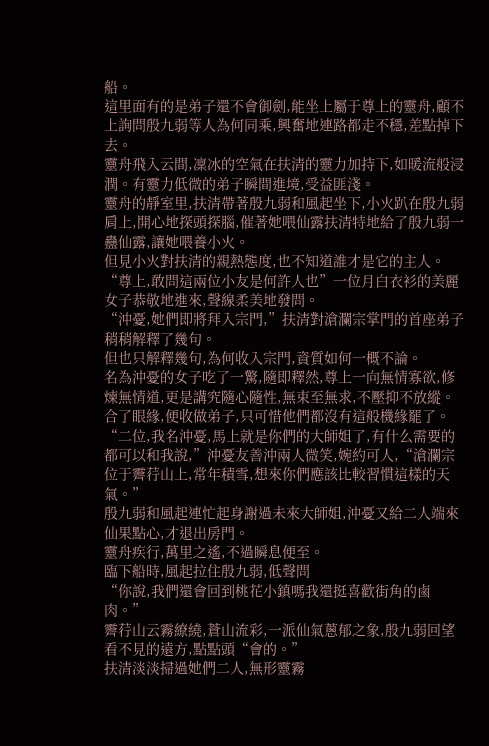船。
這里面有的是弟子還不會御劍,能坐上屬于尊上的靈舟,顧不上詢問殷九弱等人為何同乘,興奮地連路都走不穩,差點掉下去。
靈舟飛入云間,凜冰的空氣在扶清的靈力加持下,如暖流般浸潤。有靈力低微的弟子瞬間進境,受益匪淺。
靈舟的靜室里,扶清帶著殷九弱和風起坐下,小火趴在殷九弱肩上,開心地探頭探腦,催著她喂仙露扶清特地給了殷九弱一蠱仙露,讓她喂養小火。
但見小火對扶清的親熱態度,也不知道誰才是它的主人。
“尊上,敢問這兩位小友是何許人也”一位月白衣衫的美麗女子恭敬地進來,聲線柔美地發問。
“沖憂,她們即將拜入宗門,”扶清對滄瀾宗掌門的首座弟子稍稍解釋了幾句。
但也只解釋幾句,為何收入宗門,資質如何一概不論。
名為沖憂的女子吃了一驚,隨即釋然,尊上一向無情寡欲,修煉無情道,更是講究隨心隨性,無束至無求,不壓抑不放縱。
合了眼緣,便收做弟子,只可惜他們都沒有這般機緣罷了。
“二位,我名沖憂,馬上就是你們的大師姐了,有什么需要的都可以和我說,”沖憂友善沖兩人微笑,婉約可人,“滄瀾宗位于霽荇山上,常年積雪,想來你們應該比較習慣這樣的天氣。”
殷九弱和風起連忙起身謝過未來大師姐,沖憂又給二人端來仙果點心,才退出房門。
靈舟疾行,萬里之遙,不過瞬息便至。
臨下船時,風起拉住殷九弱,低聲問
“你說,我們還會回到桃花小鎮嗎我還挺喜歡街角的鹵肉。”
霽荇山云霧繚繞,蒼山流彩,一派仙氣蔥郁之象,殷九弱回望看不見的遠方,點點頭“會的。”
扶清淡淡掃過她們二人,無形靈霧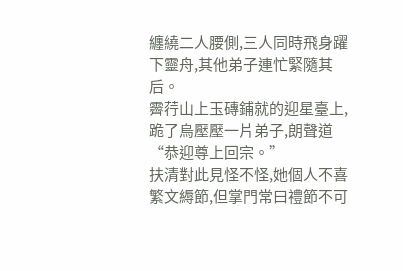纏繞二人腰側,三人同時飛身躍下靈舟,其他弟子連忙緊隨其后。
霽荇山上玉磚鋪就的迎星臺上,跪了烏壓壓一片弟子,朗聲道
“恭迎尊上回宗。”
扶清對此見怪不怪,她個人不喜繁文縟節,但掌門常曰禮節不可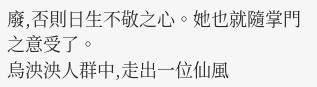廢,否則日生不敬之心。她也就隨掌門之意受了。
烏泱泱人群中,走出一位仙風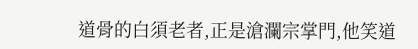道骨的白須老者,正是滄瀾宗掌門,他笑道